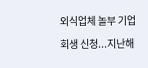외식업체 놀부 기업회생 신청...지난해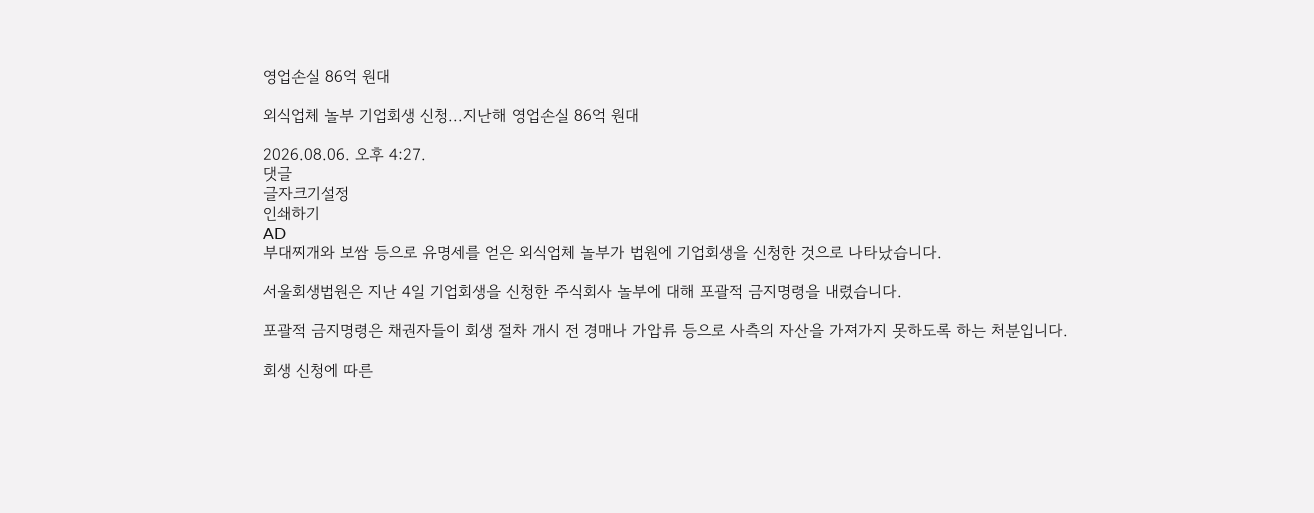영업손실 86억 원대

외식업체 놀부 기업회생 신청...지난해 영업손실 86억 원대

2026.08.06. 오후 4:27.
댓글
글자크기설정
인쇄하기
AD
부대찌개와 보쌈 등으로 유명세를 얻은 외식업체 놀부가 법원에 기업회생을 신청한 것으로 나타났습니다.

서울회생법원은 지난 4일 기업회생을 신청한 주식회사 놀부에 대해 포괄적 금지명령을 내렸습니다.

포괄적 금지명령은 채권자들이 회생 절차 개시 전 경매나 가압류 등으로 사측의 자산을 가져가지 못하도록 하는 처분입니다.

회생 신청에 따른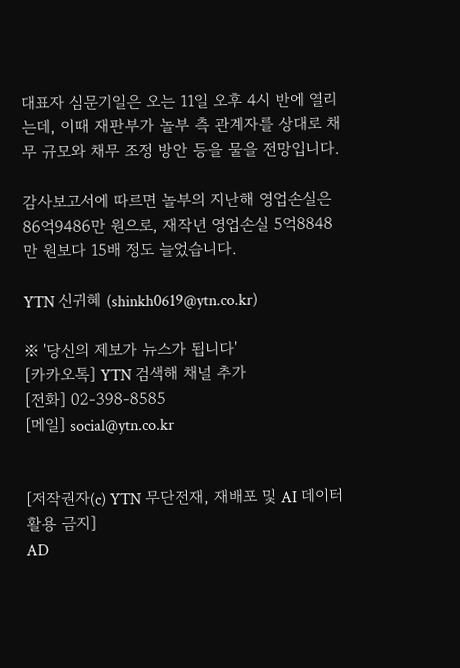대표자 심문기일은 오는 11일 오후 4시 반에 열리는데, 이때 재판부가 놀부 측 관계자를 상대로 채무 규모와 채무 조정 방안 등을 물을 전망입니다.

감사보고서에 따르면 놀부의 지난해 영업손실은 86억9486만 원으로, 재작년 영업손실 5억8848만 원보다 15배 정도 늘었습니다.

YTN 신귀혜 (shinkh0619@ytn.co.kr)

※ '당신의 제보가 뉴스가 됩니다'
[카카오톡] YTN 검색해 채널 추가
[전화] 02-398-8585
[메일] social@ytn.co.kr


[저작권자(c) YTN 무단전재, 재배포 및 AI 데이터 활용 금지]
AD